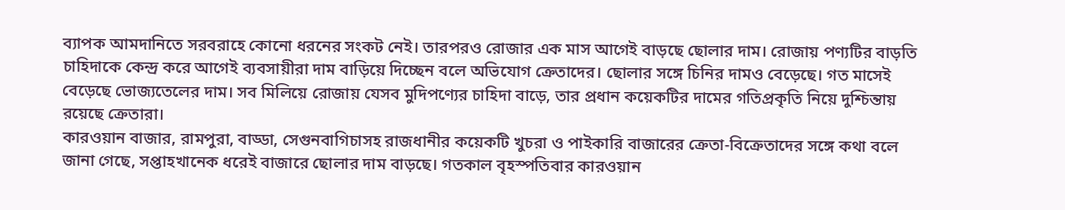ব্যাপক আমদানিতে সরবরাহে কোনো ধরনের সংকট নেই। তারপরও রোজার এক মাস আগেই বাড়ছে ছোলার দাম। রোজায় পণ্যটির বাড়তি চাহিদাকে কেন্দ্র করে আগেই ব্যবসায়ীরা দাম বাড়িয়ে দিচ্ছেন বলে অভিযোগ ক্রেতাদের। ছোলার সঙ্গে চিনির দামও বেড়েছে। গত মাসেই বেড়েছে ভোজ্যতেলের দাম। সব মিলিয়ে রোজায় যেসব মুদিপণ্যের চাহিদা বাড়ে, তার প্রধান কয়েকটির দামের গতিপ্রকৃতি নিয়ে দুশ্চিন্তায় রয়েছে ক্রেতারা।
কারওয়ান বাজার, রামপুরা, বাড্ডা, সেগুনবাগিচাসহ রাজধানীর কয়েকটি খুচরা ও পাইকারি বাজারের ক্রেতা-বিক্রেতাদের সঙ্গে কথা বলে জানা গেছে, সপ্তাহখানেক ধরেই বাজারে ছোলার দাম বাড়ছে। গতকাল বৃহস্পতিবার কারওয়ান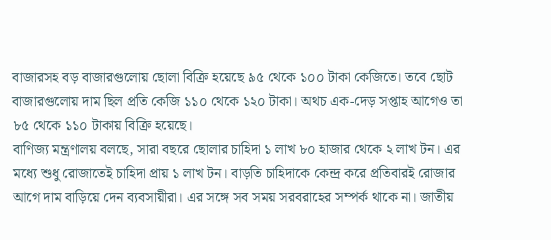বাজারসহ বড় বাজারগুলোয় ছোলা বিক্রি হয়েছে ৯৫ থেকে ১০০ টাকা কেজিতে। তবে ছোট বাজারগুলোয় দাম ছিল প্রতি কেজি ১১০ থেকে ১২০ টাকা। অথচ এক-দেড় সপ্তাহ আগেও তা ৮৫ থেকে ১১০ টাকায় বিক্রি হয়েছে।
বাণিজ্য মন্ত্রণালয় বলছে, সারা বছরে ছোলার চাহিদা ১ লাখ ৮০ হাজার থেকে ২ লাখ টন। এর মধ্যে শুধু রোজাতেই চাহিদা প্রায় ১ লাখ টন। বাড়তি চাহিদাকে কেন্দ্র করে প্রতিবারই রোজার আগে দাম বাড়িয়ে দেন ব্যবসায়ীরা। এর সঙ্গে সব সময় সরবরাহের সম্পর্ক থাকে না। জাতীয়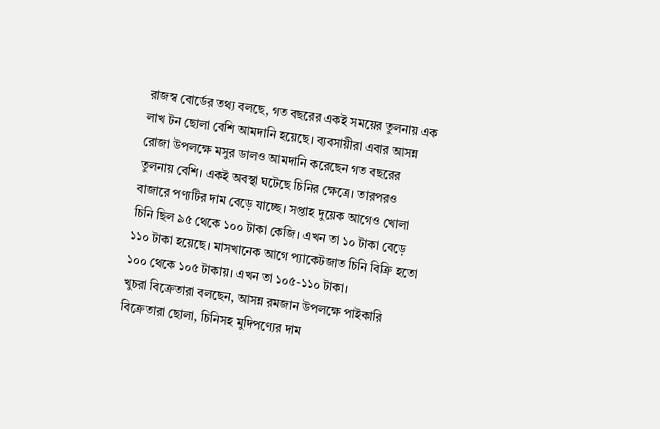রাজস্ব বোর্ডের তথ্য বলছে, গত বছরের একই সময়ের তুলনায় এক লাখ টন ছোলা বেশি আমদানি হয়েছে। ব্যবসায়ীরা এবার আসন্ন রোজা উপলক্ষে মসুর ডালও আমদানি করেছেন গত বছরের তুলনায় বেশি। একই অবস্থা ঘটেছে চিনির ক্ষেত্রে। তারপরও বাজারে পণ্যটির দাম বেড়ে যাচ্ছে। সপ্তাহ দুয়েক আগেও খোলা চিনি ছিল ৯৫ থেকে ১০০ টাকা কেজি। এখন তা ১০ টাকা বেড়ে ১১০ টাকা হয়েছে। মাসখানেক আগে প্যাকেটজাত চিনি বিক্রি হতো ১০০ থেকে ১০৫ টাকায়। এখন তা ১০৫-১১০ টাকা।
খুচরা বিক্রেতারা বলছেন, আসন্ন রমজান উপলক্ষে পাইকারি বিক্রেতারা ছোলা, চিনিসহ মুদিপণ্যের দাম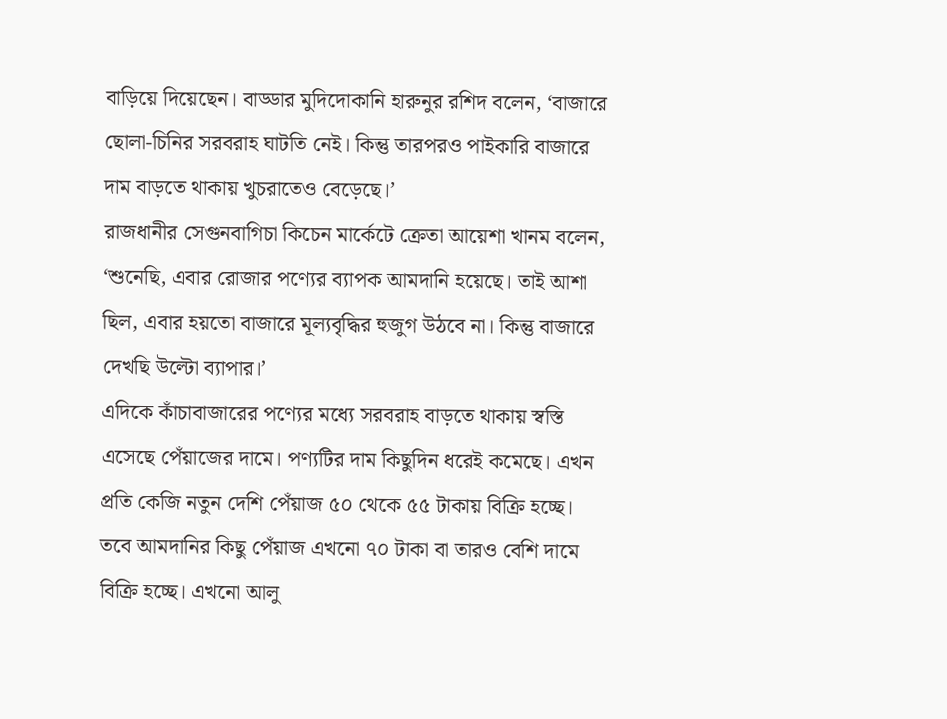বাড়িয়ে দিয়েছেন। বাড্ডার মুদিদোকানি হারুনুর রশিদ বলেন, ‘বাজারে ছোলা-চিনির সরবরাহ ঘাটতি নেই। কিন্তু তারপরও পাইকারি বাজারে দাম বাড়তে থাকায় খুচরাতেও বেড়েছে।’
রাজধানীর সেগুনবাগিচা কিচেন মার্কেটে ক্রেতা আয়েশা খানম বলেন, ‘শুনেছি, এবার রোজার পণ্যের ব্যাপক আমদানি হয়েছে। তাই আশা ছিল, এবার হয়তো বাজারে মূল্যবৃদ্ধির হুজুগ উঠবে না। কিন্তু বাজারে দেখছি উল্টো ব্যাপার।’
এদিকে কাঁচাবাজারের পণ্যের মধ্যে সরবরাহ বাড়তে থাকায় স্বস্তি এসেছে পেঁয়াজের দামে। পণ্যটির দাম কিছুদিন ধরেই কমেছে। এখন প্রতি কেজি নতুন দেশি পেঁয়াজ ৫০ থেকে ৫৫ টাকায় বিক্রি হচ্ছে। তবে আমদানির কিছু পেঁয়াজ এখনো ৭০ টাকা বা তারও বেশি দামে বিক্রি হচ্ছে। এখনো আলু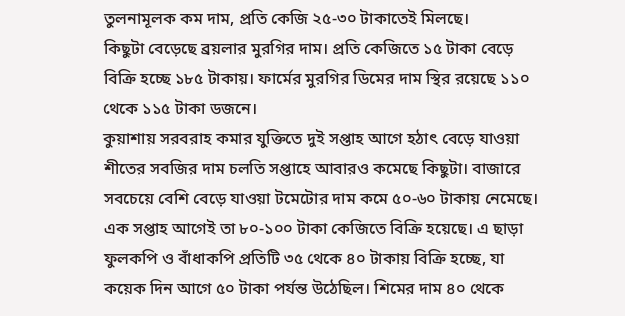তুলনামূলক কম দাম, প্রতি কেজি ২৫-৩০ টাকাতেই মিলছে।
কিছুটা বেড়েছে ব্রয়লার মুরগির দাম। প্রতি কেজিতে ১৫ টাকা বেড়ে বিক্রি হচ্ছে ১৮৫ টাকায়। ফার্মের মুরগির ডিমের দাম স্থির রয়েছে ১১০ থেকে ১১৫ টাকা ডজনে।
কুয়াশায় সরবরাহ কমার যুক্তিতে দুই সপ্তাহ আগে হঠাৎ বেড়ে যাওয়া শীতের সবজির দাম চলতি সপ্তাহে আবারও কমেছে কিছুটা। বাজারে সবচেয়ে বেশি বেড়ে যাওয়া টমেটোর দাম কমে ৫০-৬০ টাকায় নেমেছে। এক সপ্তাহ আগেই তা ৮০-১০০ টাকা কেজিতে বিক্রি হয়েছে। এ ছাড়া ফুলকপি ও বাঁধাকপি প্রতিটি ৩৫ থেকে ৪০ টাকায় বিক্রি হচ্ছে, যা কয়েক দিন আগে ৫০ টাকা পর্যন্ত উঠেছিল। শিমের দাম ৪০ থেকে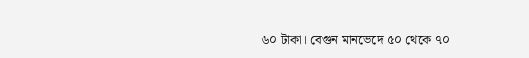৬০ টাকা। বেগুন মানভেদে ৫০ থেকে ৭০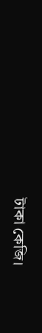টাকা কেজি।